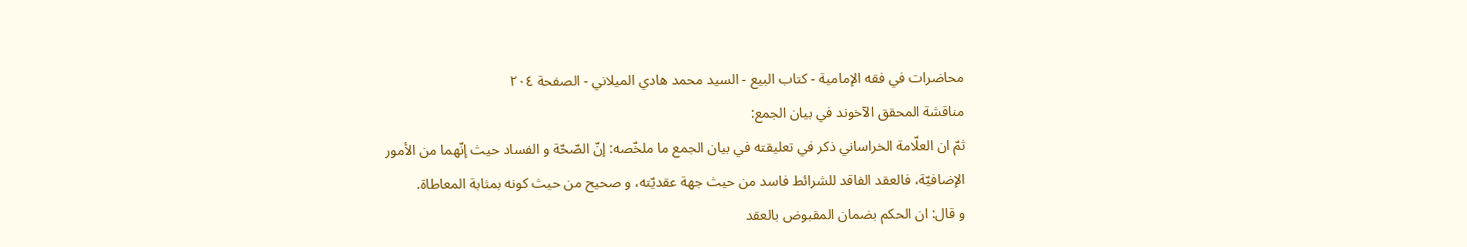محاضرات في فقه الإمامية - كتاب البيع - السيد محمد هادي الميلاني - الصفحة ٢٠٤
مناقشة المحقق الآخوند في بيان الجمع:
ثمّ ان العلّامة الخراساني ذكر في تعليقته في بيان الجمع ما ملخّصه: إنّ الصّحّة و الفساد حيث إنّهما من الأمور الإضافيّة، فالعقد الفاقد للشرائط فاسد من حيث جهة عقديّته، و صحيح من حيث كونه بمثابة المعاطاة.
و قال: ان الحكم بضمان المقبوض بالعقد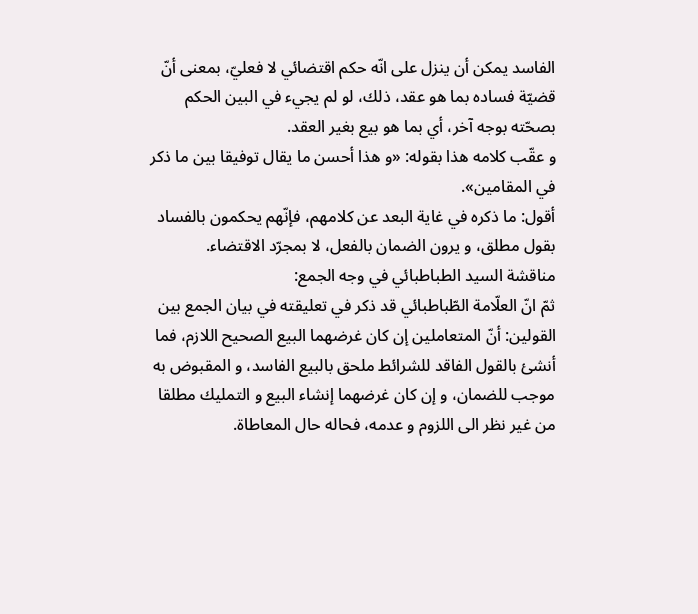الفاسد يمكن أن ينزل على انّه حكم اقتضائي لا فعليّ، بمعنى أنّ قضيّة فساده بما هو عقد، ذلك، لو لم يجيء في البين الحكم بصحّته بوجه آخر، أي بما هو بيع بغير العقد.
و عقّب كلامه هذا بقوله: «و هذا أحسن ما يقال توفيقا بين ما ذكر في المقامين».
أقول: ما ذكره في غاية البعد عن كلامهم، فإنّهم يحكمون بالفساد بقول مطلق، و يرون الضمان بالفعل، لا بمجرّد الاقتضاء.
مناقشة السيد الطباطبائي في وجه الجمع:
ثمّ انّ العلّامة الطّباطبائي قد ذكر في تعليقته في بيان الجمع بين القولين: أنّ المتعاملين إن كان غرضهما البيع الصحيح اللازم، فما أنشئ بالقول الفاقد للشرائط ملحق بالبيع الفاسد، و المقبوض به موجب للضمان، و إن كان غرضهما إنشاء البيع و التمليك مطلقا من غير نظر الى اللزوم و عدمه، فحاله حال المعاطاة.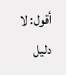أقول: لا دليل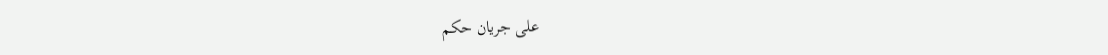على جريان حكم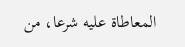المعاطاة عليه شرعا، من